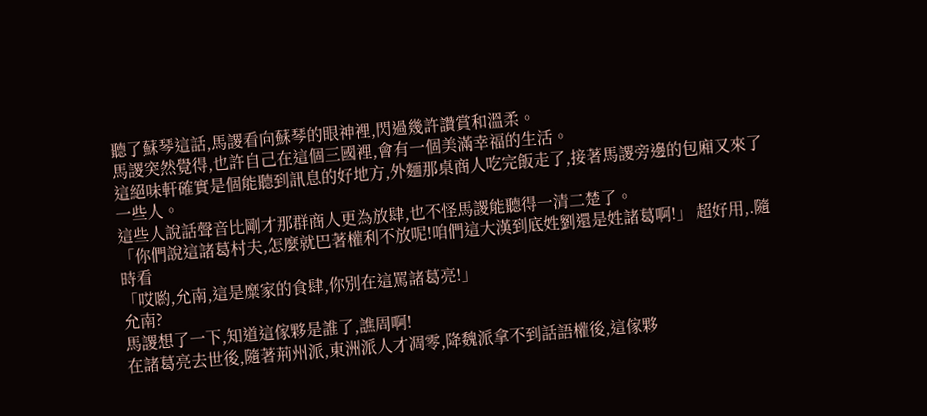聽了蘇琴這話,馬謖看向蘇琴的眼神裡,閃過幾許讚賞和溫柔。
馬謖突然覺得,也許自己在這個三國裡,會有一個美滿幸福的生活。
這絕味軒確實是個能聽到訊息的好地方,外麵那桌商人吃完飯走了,接著馬謖旁邊的包廂又來了一些人。
這些人說話聲音比剛才那群商人更為放肆,也不怪馬謖能聽得一清二楚了。
「你們說這諸葛村夫,怎麼就巴著權利不放呢!咱們這大漢到底姓劉還是姓諸葛啊!」 超好用,.隨時看
「哎喲,允南,這是糜家的食肆,你別在這罵諸葛亮!」
允南?
馬謖想了一下,知道這傢夥是誰了,譙周啊!
在諸葛亮去世後,隨著荊州派,東洲派人才凋零,降魏派拿不到話語權後,這傢夥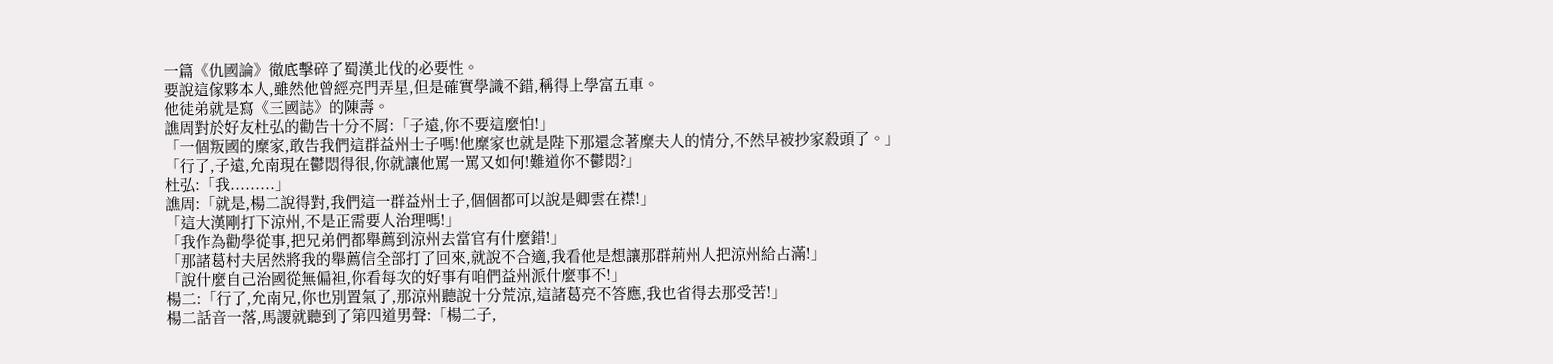一篇《仇國論》徹底擊碎了蜀漢北伐的必要性。
要說這傢夥本人,雖然他曾經亮門弄星,但是確實學識不錯,稱得上學富五車。
他徒弟就是寫《三國誌》的陳壽。
譙周對於好友杜弘的勸告十分不屑:「子遠,你不要這麼怕!」
「一個叛國的糜家,敢告我們這群益州士子嗎!他糜家也就是陛下那還念著糜夫人的情分,不然早被抄家殺頭了。」
「行了,子遠,允南現在鬱悶得很,你就讓他罵一罵又如何!難道你不鬱悶?」
杜弘:「我.........」
譙周:「就是,楊二說得對,我們這一群益州士子,個個都可以說是卿雲在襟!」
「這大漢剛打下涼州,不是正需要人治理嗎!」
「我作為勸學從事,把兄弟們都舉薦到涼州去當官有什麼錯!」
「那諸葛村夫居然將我的舉薦信全部打了回來,就說不合適,我看他是想讓那群荊州人把涼州給占滿!」
「說什麼自己治國從無偏袒,你看每次的好事有咱們益州派什麼事不!」
楊二:「行了,允南兄,你也別置氣了,那涼州聽說十分荒涼,這諸葛亮不答應,我也省得去那受苦!」
楊二話音一落,馬謖就聽到了第四道男聲:「楊二子,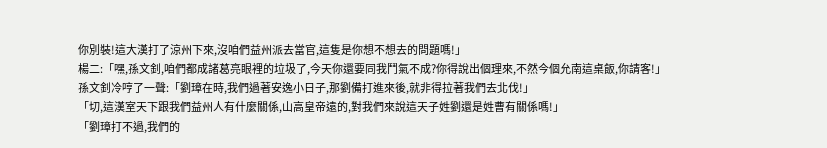你別裝!這大漢打了涼州下來,沒咱們益州派去當官,這隻是你想不想去的問題嗎!」
楊二:「嘿,孫文釗,咱們都成諸葛亮眼裡的垃圾了,今天你還要同我鬥氣不成?你得說出個理來,不然今個允南這桌飯,你請客!」
孫文釗冷哼了一聲:「劉璋在時,我們過著安逸小日子,那劉備打進來後,就非得拉著我們去北伐!」
「切,這漢室天下跟我們益州人有什麼關係,山高皇帝遠的,對我們來說這天子姓劉還是姓曹有關係嗎!」
「劉璋打不過,我們的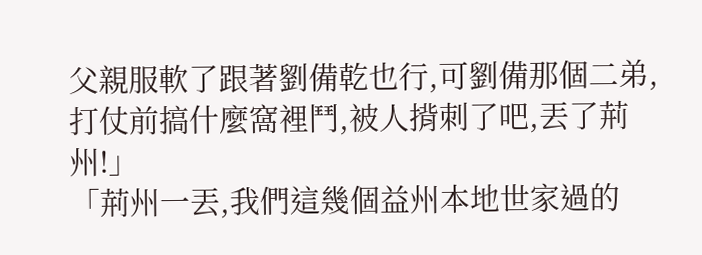父親服軟了跟著劉備乾也行,可劉備那個二弟,打仗前搞什麼窩裡鬥,被人揹刺了吧,丟了荊州!」
「荊州一丟,我們這幾個益州本地世家過的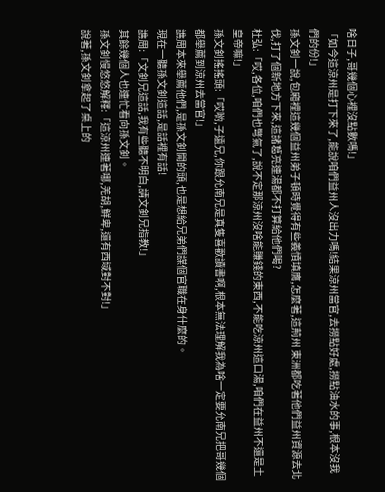啥日子,哥幾個心裡沒點數嗎!」
「如今這涼州是打下來了,能說咱們益州人沒出力嗎!結果涼州當官,去撈點好處,撈點油水的事,根本沒我們的份!」
孫文釗一說,包廂裡這幾個益州弟子頓時覺得有些義憤填膺,怎麼著,這荊州 東洲都吃著他們益州資源去北伐,打了個新地方下來,這諸葛亮連湯都不打算給他們喝?
杜弘:「哎,各位,咱們也彆氣了,說不定那涼州沒啥能賺錢的東西,不能吃涼州這口湯,咱們在益州不還是土皇帝嘛!」
孫文釗搖搖頭:「哎喲,子遠兄,你跟允南兄是真隻喜歡讀書啊,根本無法理解我為啥一定要允南兄把哥幾個都舉薦到涼州去當官!」
譙周本來舉薦他們,是孫文釗開的頭,也是想給兄弟們謀個官職在身什麼的。
現在一聽孫文釗這話,是話裡有話!
譙周:「文釗兄這話,我有些聽不明白,請文釗兄指教!」
其餘幾個人也連忙看向孫文釗。
孫文釗慢悠悠解釋:「這涼州連著哪,羌胡,鮮卑,還有西域對不對!」
說著,孫文釗拿起了桌上的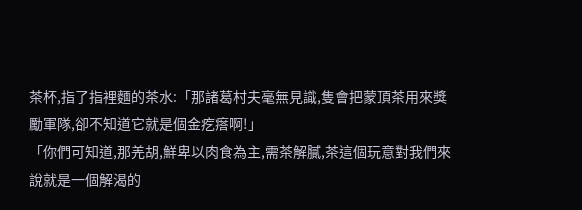茶杯,指了指裡麵的茶水:「那諸葛村夫毫無見識,隻會把蒙頂茶用來獎勵軍隊,卻不知道它就是個金疙瘩啊!」
「你們可知道,那羌胡,鮮卑以肉食為主,需茶解膩,茶這個玩意對我們來說就是一個解渴的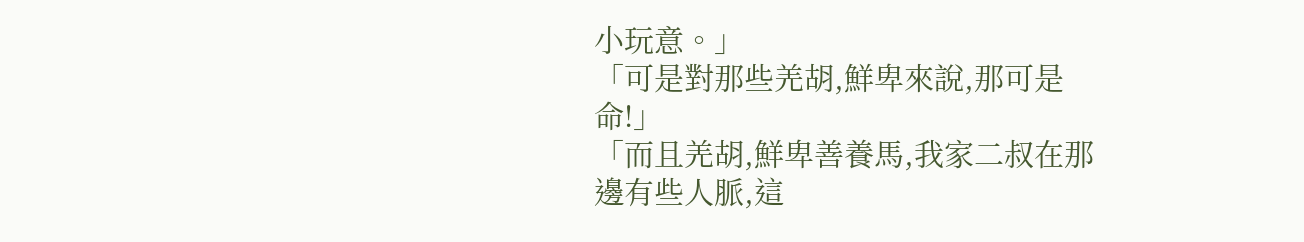小玩意。」
「可是對那些羌胡,鮮卑來說,那可是命!」
「而且羌胡,鮮卑善養馬,我家二叔在那邊有些人脈,這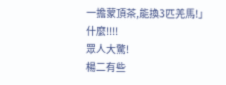一擔蒙頂茶,能換3匹羌馬!」
什麼!!!!
眾人大驚!
楊二有些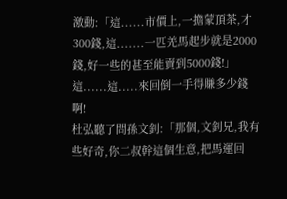激動:「這......市價上,一擔蒙頂茶,才300錢,這.......一匹羌馬起步就是2000錢,好一些的甚至能賣到5000錢!」
這......這.....來回倒一手得賺多少錢啊!
杜弘聽了問孫文釗:「那個,文釗兄,我有些好奇,你二叔幹這個生意,把馬運回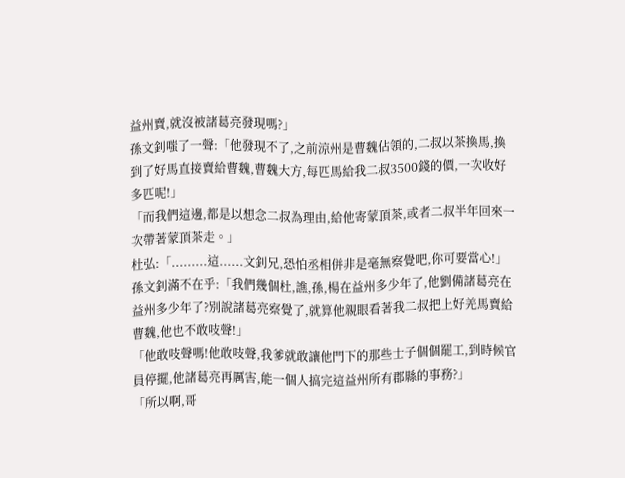益州賣,就沒被諸葛亮發現嗎?」
孫文釗嗤了一聲:「他發現不了,之前涼州是曹魏佔領的,二叔以茶換馬,換到了好馬直接賣給曹魏,曹魏大方,每匹馬給我二叔3500錢的價,一次收好多匹呢!」
「而我們這邊,都是以想念二叔為理由,給他寄蒙頂茶,或者二叔半年回來一次帶著蒙頂茶走。」
杜弘:「.........這......文釗兄,恐怕丞相併非是毫無察覺吧,你可要當心!」
孫文釗滿不在乎:「我們幾個杜,譙,孫,楊在益州多少年了,他劉備諸葛亮在益州多少年了?別說諸葛亮察覺了,就算他親眼看著我二叔把上好羌馬賣給曹魏,他也不敢吱聲!」
「他敢吱聲嗎!他敢吱聲,我爹就敢讓他門下的那些士子個個罷工,到時候官員停擺,他諸葛亮再厲害,能一個人搞完這益州所有郡縣的事務?」
「所以啊,哥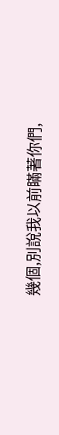幾個,別說我以前瞞著你們,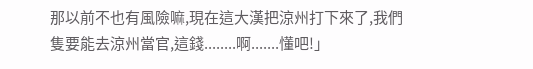那以前不也有風險嘛,現在這大漢把涼州打下來了,我們隻要能去涼州當官,這錢........啊.......懂吧!」